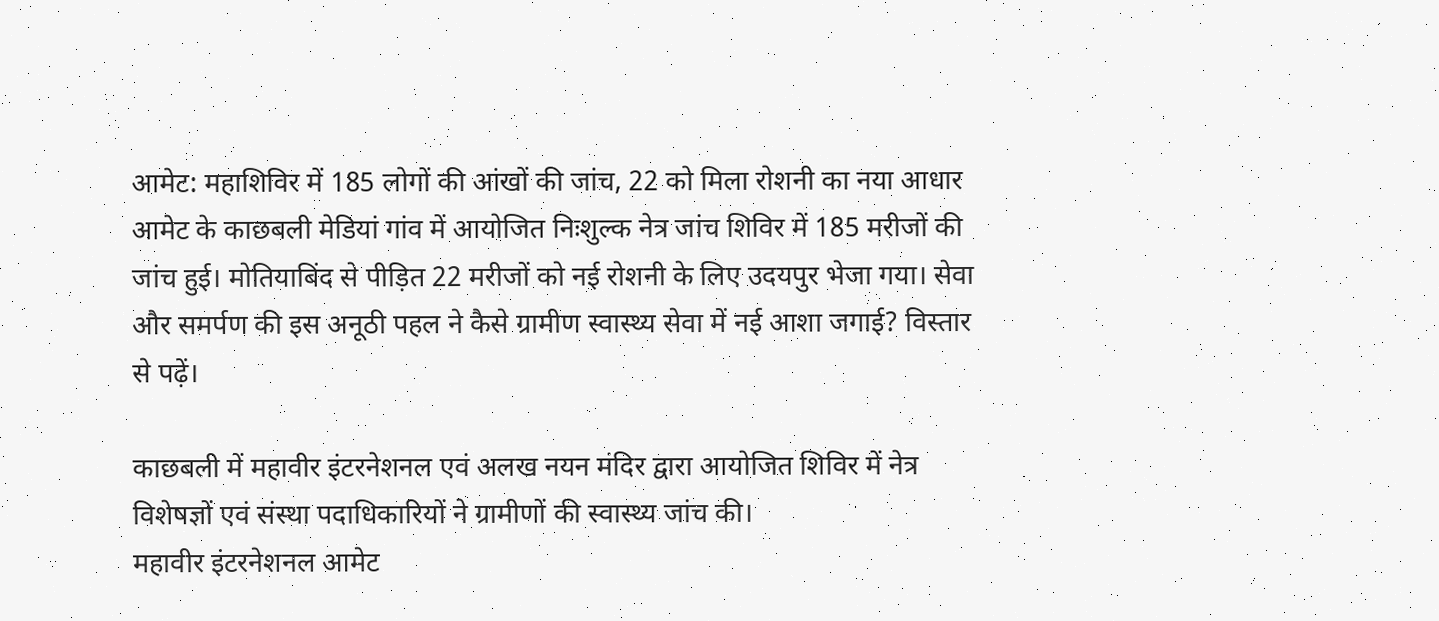आमेट: महाशिविर में 185 लोगों की आंखों की जांच, 22 को मिला रोशनी का नया आधार
आमेट के काछबली मेडियां गांव में आयोजित निःशुल्क नेत्र जांच शिविर में 185 मरीजों की जांच हुई। मोतियाबिंद से पीड़ित 22 मरीजों को नई रोशनी के लिए उदयपुर भेजा गया। सेवा और समर्पण की इस अनूठी पहल ने कैसे ग्रामीण स्वास्थ्य सेवा में नई आशा जगाई? विस्तार से पढ़ें।

काछबली में महावीर इंटरनेशनल एवं अलख नयन मंदिर द्वारा आयोजित शिविर में नेत्र विशेषज्ञों एवं संस्था पदाधिकारियों ने ग्रामीणों की स्वास्थ्य जांच की।
महावीर इंटरनेशनल आमेट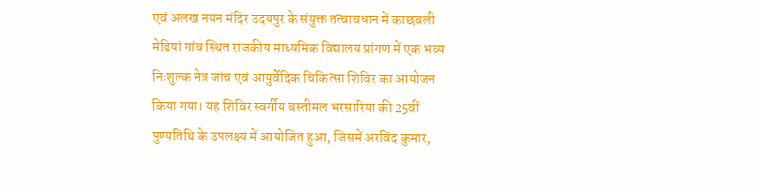एवं अलख नयन मंदिर उदयपुर के संयुक्त तत्वावधान में काछबली मेडियां गांव स्थित राजकीय माध्यमिक विद्यालय प्रांगण में एक भव्य निःशुल्क नेत्र जांच एवं आयुर्वेदिक चिकित्सा शिविर का आयोजन किया गया। यह शिविर स्वर्गीय बस्तीमल भरसारिया की 25वीं पुण्यतिथि के उपलक्ष्य में आयोजित हुआ, जिसमें अरविंद कुमार,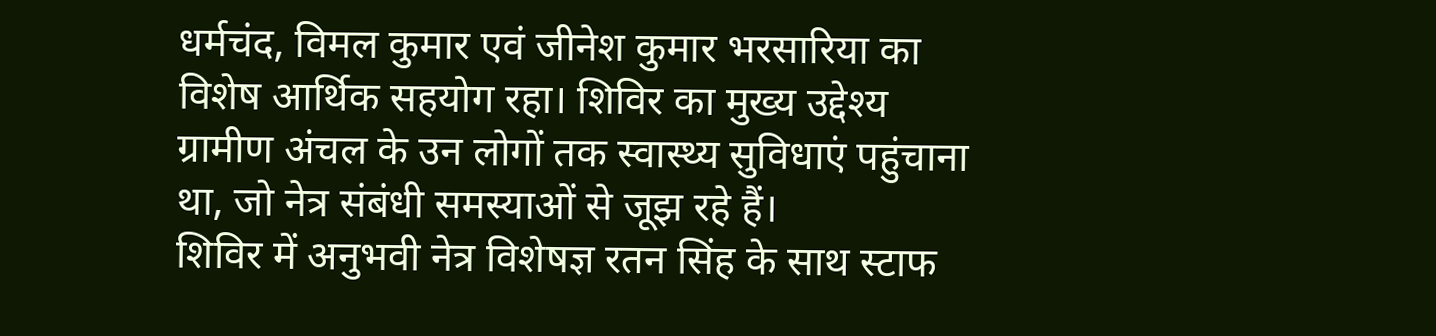धर्मचंद, विमल कुमार एवं जीनेश कुमार भरसारिया का विशेष आर्थिक सहयोग रहा। शिविर का मुख्य उद्देश्य ग्रामीण अंचल के उन लोगों तक स्वास्थ्य सुविधाएं पहुंचाना था, जो नेत्र संबंधी समस्याओं से जूझ रहे हैं।
शिविर में अनुभवी नेत्र विशेषज्ञ रतन सिंह के साथ स्टाफ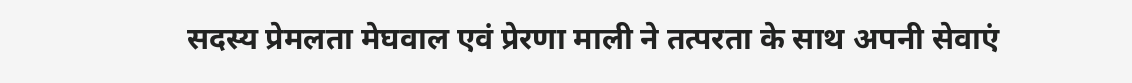सदस्य प्रेमलता मेघवाल एवं प्रेरणा माली ने तत्परता के साथ अपनी सेवाएं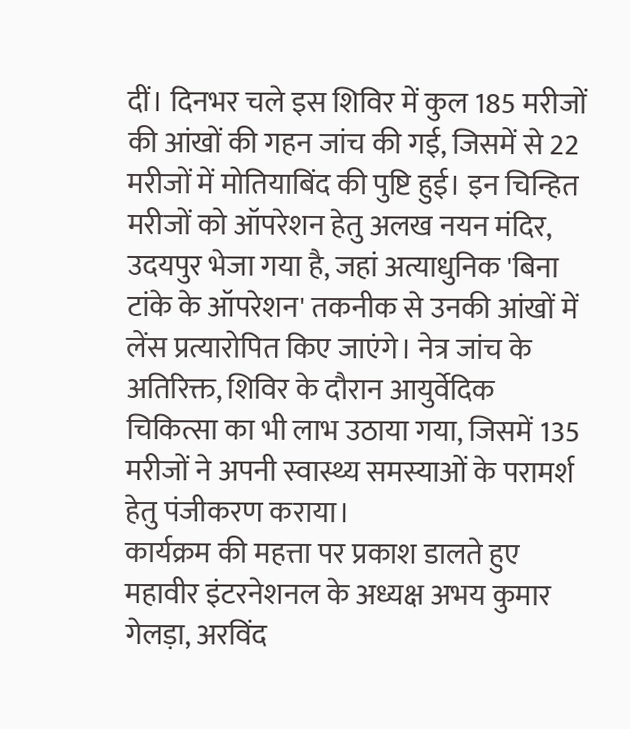दीं। दिनभर चले इस शिविर में कुल 185 मरीजों की आंखों की गहन जांच की गई, जिसमें से 22 मरीजों में मोतियाबिंद की पुष्टि हुई। इन चिन्हित मरीजों को ऑपरेशन हेतु अलख नयन मंदिर, उदयपुर भेजा गया है, जहां अत्याधुनिक 'बिना टांके के ऑपरेशन' तकनीक से उनकी आंखों में लेंस प्रत्यारोपित किए जाएंगे। नेत्र जांच के अतिरिक्त, शिविर के दौरान आयुर्वेदिक चिकित्सा का भी लाभ उठाया गया, जिसमें 135 मरीजों ने अपनी स्वास्थ्य समस्याओं के परामर्श हेतु पंजीकरण कराया।
कार्यक्रम की महत्ता पर प्रकाश डालते हुए महावीर इंटरनेशनल के अध्यक्ष अभय कुमार गेलड़ा, अरविंद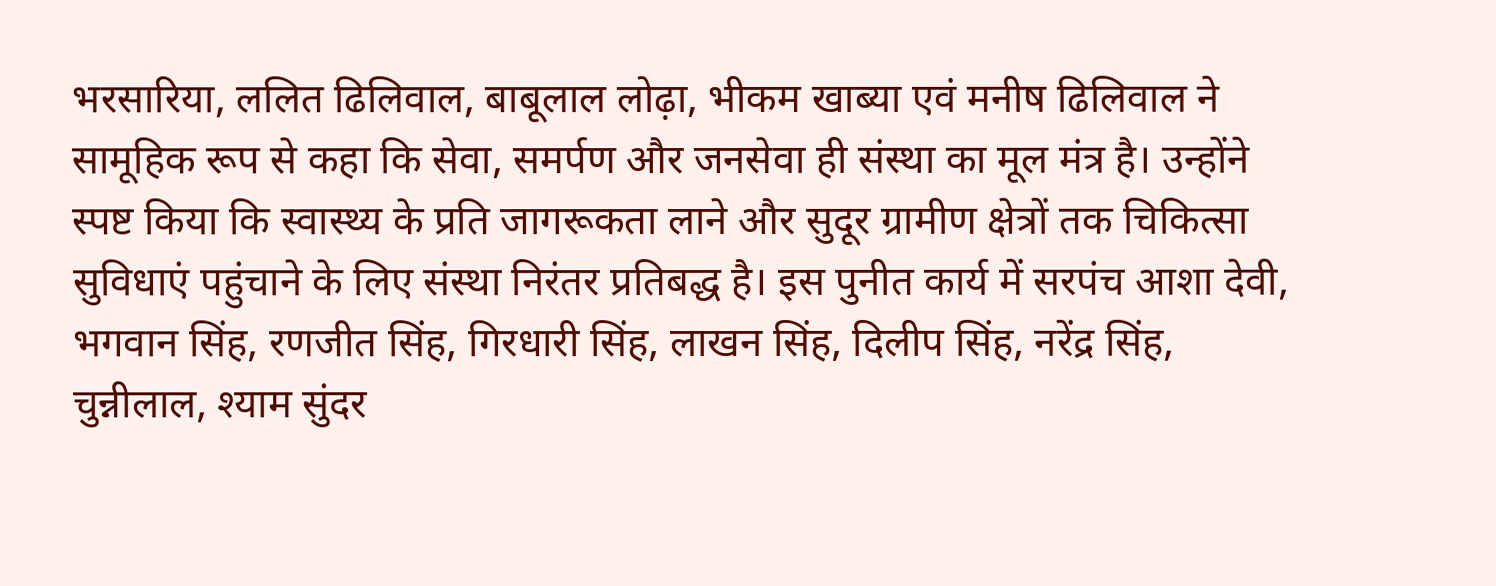भरसारिया, ललित ढिलिवाल, बाबूलाल लोढ़ा, भीकम खाब्या एवं मनीष ढिलिवाल ने सामूहिक रूप से कहा कि सेवा, समर्पण और जनसेवा ही संस्था का मूल मंत्र है। उन्होंने स्पष्ट किया कि स्वास्थ्य के प्रति जागरूकता लाने और सुदूर ग्रामीण क्षेत्रों तक चिकित्सा सुविधाएं पहुंचाने के लिए संस्था निरंतर प्रतिबद्ध है। इस पुनीत कार्य में सरपंच आशा देवी, भगवान सिंह, रणजीत सिंह, गिरधारी सिंह, लाखन सिंह, दिलीप सिंह, नरेंद्र सिंह, चुन्नीलाल, श्याम सुंदर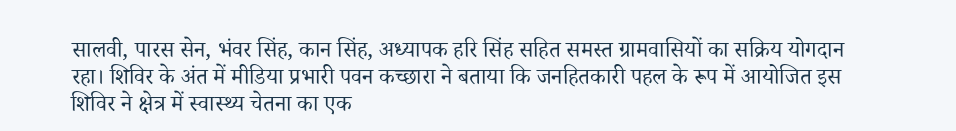सालवी, पारस सेन, भंवर सिंह, कान सिंह, अध्यापक हरि सिंह सहित समस्त ग्रामवासियों का सक्रिय योगदान रहा। शिविर के अंत में मीडिया प्रभारी पवन कच्छारा ने बताया कि जनहितकारी पहल के रूप में आयोजित इस शिविर ने क्षेत्र में स्वास्थ्य चेतना का एक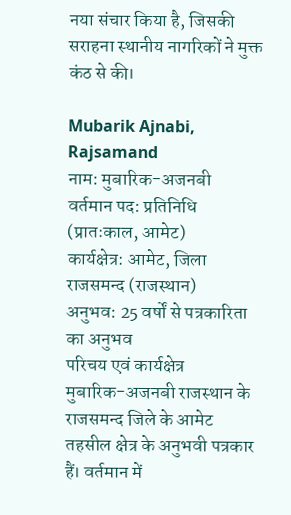नया संचार किया है, जिसकी सराहना स्थानीय नागरिकों ने मुक्त कंठ से की।

Mubarik Ajnabi, Rajsamand
नाम: मुबारिक-अजनबी
वर्तमान पद: प्रतिनिधि (प्रातःकाल, आमेट)
कार्यक्षेत्र: आमेट, जिला राजसमन्द (राजस्थान)
अनुभव: 25 वर्षों से पत्रकारिता का अनुभव
परिचय एवं कार्यक्षेत्र
मुबारिक-अजनबी राजस्थान के राजसमन्द जिले के आमेट तहसील क्षेत्र के अनुभवी पत्रकार हैं। वर्तमान में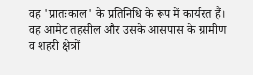वह 'प्रातःकाल' के प्रतिनिधि के रूप में कार्यरत हैं। वह आमेट तहसील और उसके आसपास के ग्रामीण व शहरी क्षेत्रों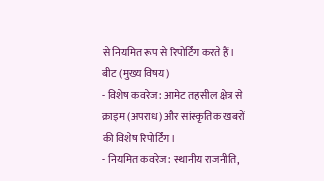से नियमित रूप से रिपोर्टिंग करते हैं।
बीट (मुख्य विषय)
- विशेष कवरेज: आमेट तहसील क्षेत्र से क्राइम (अपराध) और सांस्कृतिक खबरों की विशेष रिपोर्टिंग।
- नियमित कवरेज: स्थानीय राजनीति,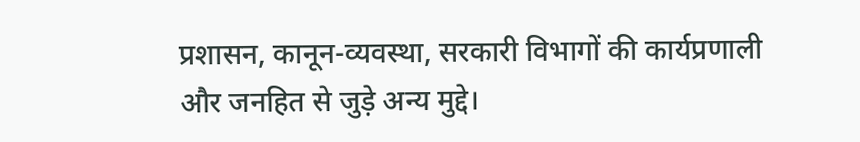प्रशासन, कानून-व्यवस्था, सरकारी विभागों की कार्यप्रणाली और जनहित से जुड़े अन्य मुद्दे।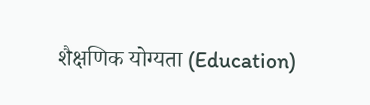शैक्षणिक योग्यता (Education)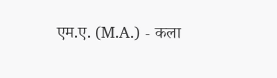एम.ए. (M.A.) - कला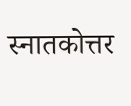स्नातकोत्तर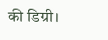की डिग्री।